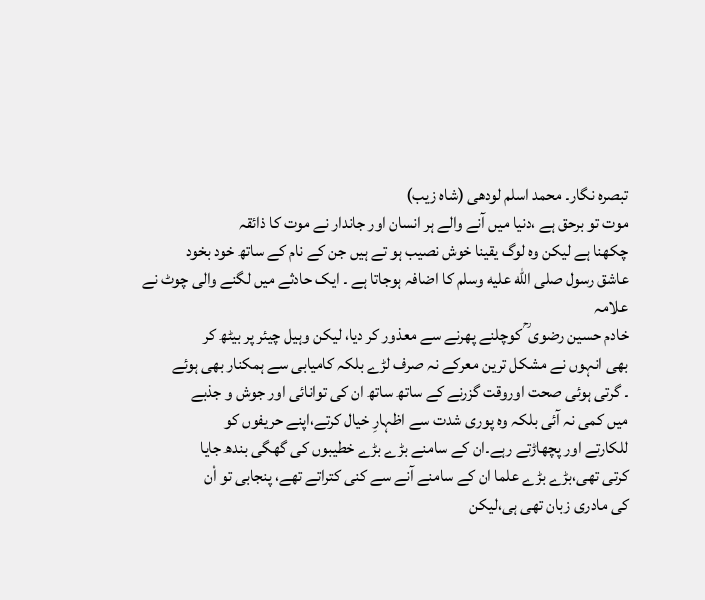تبصرہ نگار۔ محمد اسلم لودھی (شاہ زیب)
موت تو برحق ہے ،دنیا میں آنے والے ہر انسان اور جاندار نے موت کا ذائقہ
چکھنا ہے لیکن وہ لوگ یقینا خوش نصیب ہو تے ہیں جن کے نام کے ساتھ خود بخود
عاشق رسول صلى الله عليه وسلم کا اضافہ ہوجاتا ہے ۔ ایک حادثے میں لگنے والی چوٹ نے علامہ
خادم حسین رضوی ؒ کوچلنے پھرنے سے معذور کر دیا، لیکن وہیل چیئر پر بیٹھ کر
بھی انہوں نے مشکل ترین معرکے نہ صرف لڑے بلکہ کامیابی سے ہمکنار بھی ہوئے
۔ گرتی ہوئی صحت اوروقت گزرنے کے ساتھ ساتھ ان کی توانائی اور جوش و جذبے
میں کمی نہ آئی بلکہ وہ پوری شدت سے اظہارِ خیال کرتے،اپنے حریفوں کو
للکارتے اور پچھاڑتے رہے۔ان کے سامنے بڑے بڑے خطیبوں کی گھگی بندھ جایا
کرتی تھی،بڑے بڑے علما ان کے سامنے آنے سے کنی کتراتے تھے، پنجابی تو اْن
کی مادری زبان تھی ہی،لیکن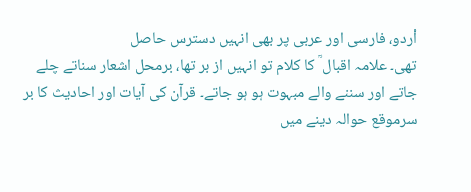اْردو، فارسی اور عربی پر بھی انہیں دسترس حاصل
تھی۔ علامہ اقبال ؒ کا کلام تو انہیں از بر تھا، برمحل اشعار سناتے چلے
جاتے اور سننے والے مبہوت ہو ہو جاتے۔ قرآن کی آیات اور احادیث کا بر
سرموقع حوالہ دینے میں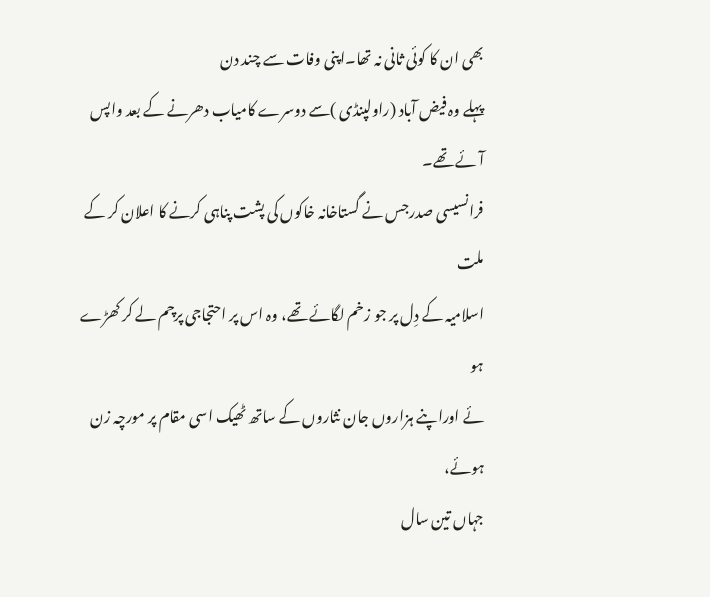بھی ان کا کوئی ثانی نہ تھا۔اپنی وفات سے چند دن
پہلے وہ فیض آباد (راولپنڈی )سے دوسرے کامیاب دھرنے کے بعد واپس آئے تھے۔
فرانسیسی صدرجس نے گستاخانہ خاکوں کی پشت پناہی کرنے کا اعلان کر کے ملت
اسلامیہ کے دِل پر جو زخم لگائے تھے، وہ اس پر احتجاجی پرچم لے کر کھڑے ہو
ئے اوراپنے ہزاروں جان نثاروں کے ساتھ ٹھیک اسی مقام پر مورچہ زن ہوئے،
جہاں تین سال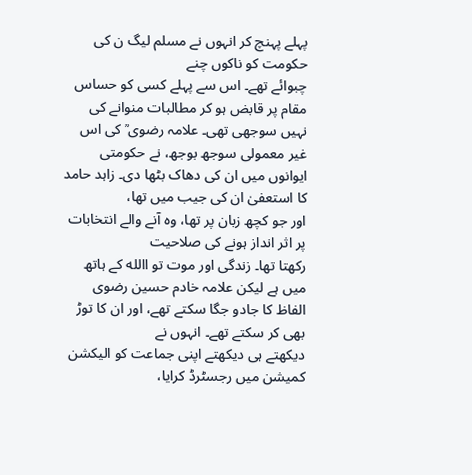پہلے پہنچ کر انہوں نے مسلم لیگ ن کی حکومت کو ناکوں چنے
چبوائے تھے۔ اس سے پہلے کسی کو حساس مقام پر قابض ہو کر مطالبات منوانے کی
نہیں سوجھی تھی۔ علامہ رضوی ؒ کی اس غیر معمولی سوجھ بوجھ، نے حکومتی
ایوانوں میں ان کی دھاک بٹھا دی۔ زاہد حامد کا استعفیٰ ان کی جیب میں تھا،
اور جو کچھ زبان پر تھا، وہ آنے والے انتخابات پر اثر انداز ہونے کی صلاحیت
رکھتا تھا۔ زندگی اور موت تو االله کے ہاتھ میں ہے لیکن علامہ خادم حسین رضوی
الفاظ کا جادو جگا سکتے تھے، اور ان کا توڑ بھی کر سکتے تھے۔ انہوں نے
دیکھتے ہی دیکھتے اپنی جماعت کو الیکشن کمیشن میں رجسٹرڈ کرایا،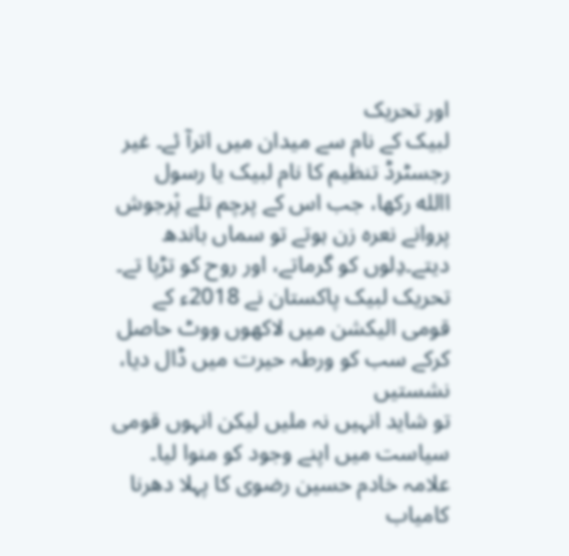اور تحریک
لبیک کے نام سے میدان میں اترآ ئے۔ غیر رجسٹرڈ تنظیم کا نام لبیک یا رسول
االله رکھا، جب اس کے پرچم تلے پْرجوش پروانے نعرہ زن ہوتے تو سماں باندھ
دیتے۔دِلوں کو گرماتے، اور روح کو تڑپا تے۔ تحریک لبیک پاکستان نے 2018ء کے
قومی الیکشن میں لاکھوں ووٹ حاصل کرکے سب کو ورطہ حیرت میں ڈال دیا، نشستیں
تو شاید انہیں نہ ملیں لیکن انہوں قومی سیاست میں اپنے وجود کو منوا لیا۔
علامہ خادم حسین رضوی کا پہلا دھرنا کامیاب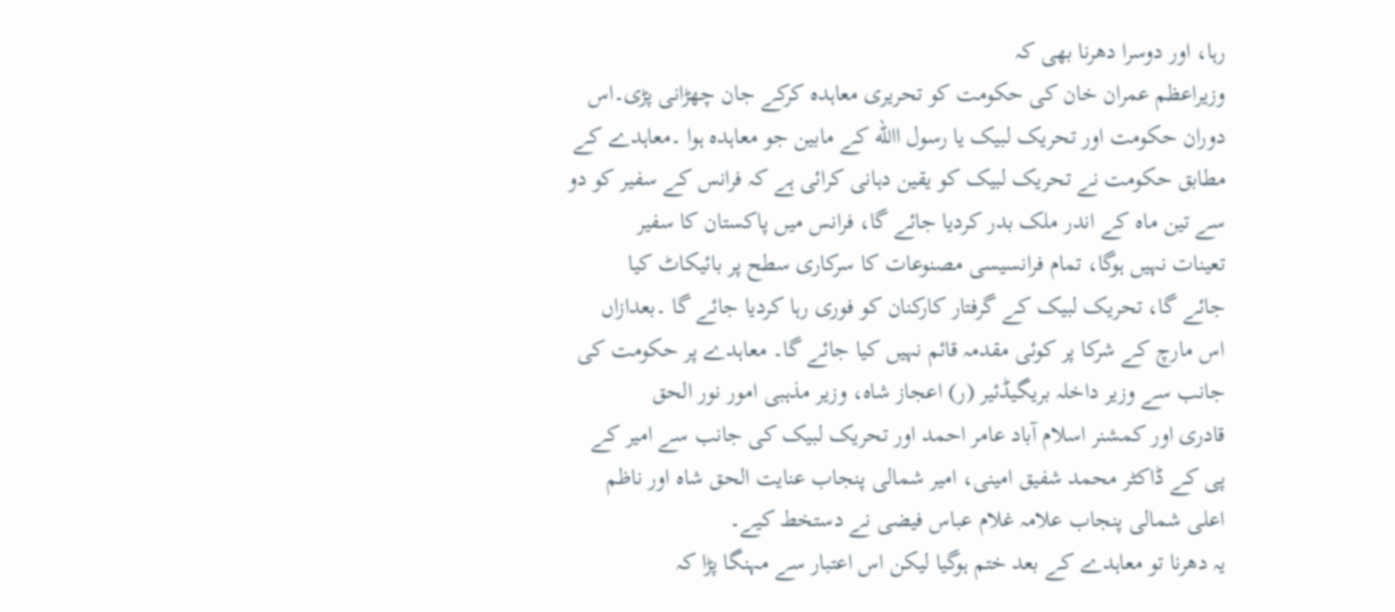رہا، اور دوسرا دھرنا بھی کہ
وزیراعظم عمران خان کی حکومت کو تحریری معاہدہ کرکے جان چھڑانی پڑی۔اس
دوران حکومت اور تحریک لبیک یا رسول االله کے مابین جو معاہدہ ہوا ۔معاہدے کے
مطابق حکومت نے تحریک لبیک کو یقین دہانی کرائی ہے کہ فرانس کے سفیر کو دو
سے تین ماہ کے اندر ملک بدر کردیا جائے گا، فرانس میں پاکستان کا سفیر
تعینات نہیں ہوگا، تمام فرانسیسی مصنوعات کا سرکاری سطح پر بائیکاٹ کیا
جائے گا، تحریک لبیک کے گرفتار کارکنان کو فوری رہا کردیا جائے گا ۔بعدازاں
اس مارچ کے شرکا پر کوئی مقدمہ قائم نہیں کیا جائے گا۔ معاہدے پر حکومت کی
جانب سے وزیر داخلہ بریگیڈئیر (ر) اعجاز شاہ، وزیر مذہبی امور نور الحق
قادری اور کمشنر اسلام آباد عامر احمد اور تحریک لبیک کی جانب سے امیر کے
پی کے ڈاکٹر محمد شفیق امینی، امیر شمالی پنجاب عنایت الحق شاہ اور ناظم
اعلی شمالی پنجاب علامہ غلام عباس فیضی نے دستخط کیے۔
یہ دھرنا تو معاہدے کے بعد ختم ہوگیا لیکن اس اعتبار سے مہنگا پڑا کہ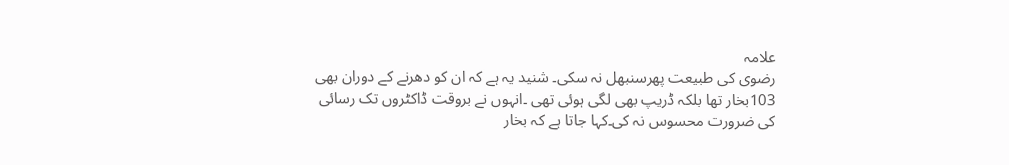علامہ
رضوی کی طبیعت پھرسنبھل نہ سکی۔ شنید یہ ہے کہ ان کو دھرنے کے دوران بھی
103بخار تھا بلکہ ڈریپ بھی لگی ہوئی تھی ۔انہوں نے بروقت ڈاکٹروں تک رسائی
کی ضرورت محسوس نہ کی۔کہا جاتا ہے کہ بخار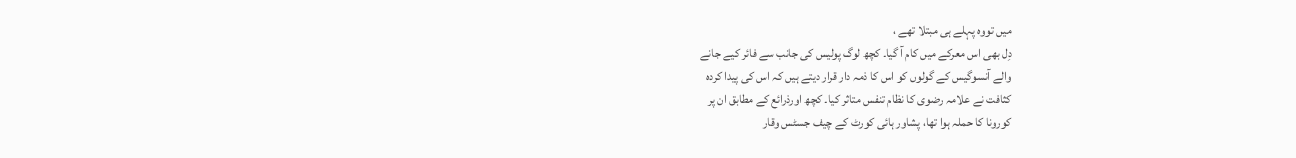میں تووہ پہلے ہی مبتلا تھے ،
دِل بھی اس معرکے میں کام آ گیا۔ کچھ لوگ پولیس کی جانب سے فائر کیے جانے
والے آنسوگیس کے گولوں کو اس کا ذمہ دار قرار دیتے ہیں کہ اس کی پیدا کردہ
کثافت نے علامہ رضوی کا نظام تنفس متاثر کیا۔ کچھ اورذرائع کے مطابق ان پر
کورونا کا حملہ ہوا تھا، پشاور ہائی کورٹ کے چیف جسٹس وقار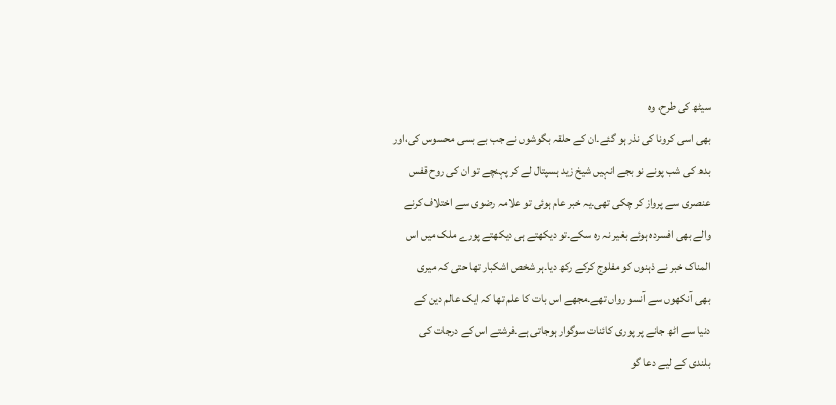سیٹھ کی طرح، وہ
بھی اسی کرونا کی نذر ہو گئے۔ان کے حلقہ بگوشوں نے جب بے بسی محسوس کی،اور
بدھ کی شب پونے نو بجے انہیں شیخ زید ہسپتال لے کر پہنچے تو ان کی روح قفس
عنصری سے پرواز کر چکی تھی۔یہ خبر عام ہوئی تو علامہ رضوی سے اختلاف کرنے
والے بھی افسردہ ہوئے بغیر نہ رہ سکے۔تو دیکھتے ہی دیکھتے پورے ملک میں اس
المناک خبر نے ذہنوں کو مفلوج کرکے رکھ دیا۔ہر شخص اشکبار تھا حتی کہ میری
بھی آنکھوں سے آنسو رواں تھے۔مجھے اس بات کا علم تھا کہ ایک عالم دین کے
دنیا سے اٹھ جانے پر پوری کائنات سوگوار ہوجاتی ہے۔فرشتے اس کے درجات کی
بلندی کے لیے دعا گو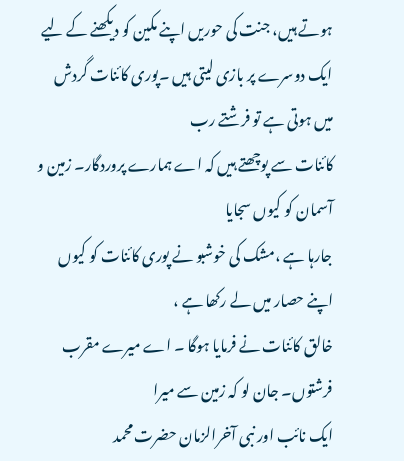ہوتے ہیں، جنت کی حوریں اپنے مکین کو دیکھنے کے لیے
ایک دوسرے پر بازی لیتی ہیں ۔پوری کائنات گردش میں ہوتی ہے تو فرشتے رب
کائنات سے پوچھتے ہیں کہ اے ہمارے پروردگار۔ زمین و آسمان کو کیوں سجایا
جارہا ہے ،مشک کی خوشبو نے پوری کائنات کو کیوں اپنے حصار میں لے رکھا ہے ،
خالق کائنات نے فرمایا ہوگا ۔ اے میرے مقرب فرشتوں۔ جان لو کہ زمین سے میرا
ایک نائب اور نبی آخرالزمان حضرت محمد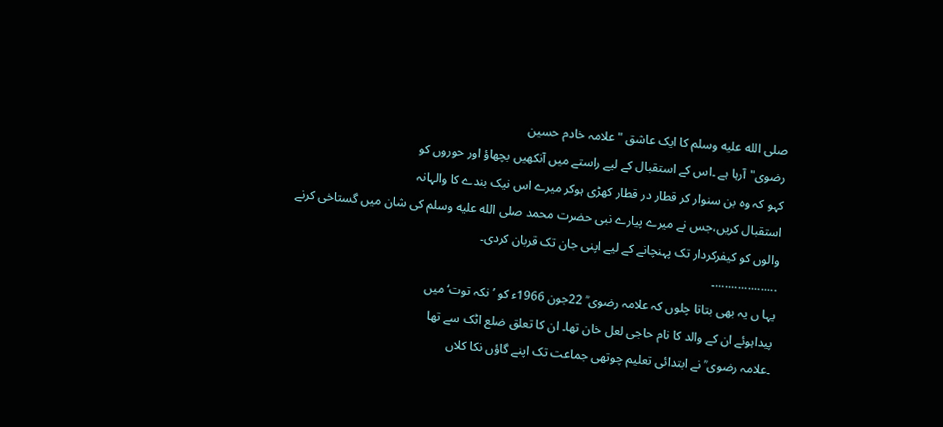صلى الله عليه وسلم کا ایک عاشق "علامہ خادم حسین
رضوی"آرہا ہے ۔اس کے استقبال کے لیے راستے میں آنکھیں بچھاؤ اور حوروں کو
کہو کہ وہ بن سنوار کر قطار در قطار کھڑی ہوکر میرے اس نیک بندے کا والہانہ
استقبال کریں،جس نے میرے پیارے نبی حضرت محمد صلى الله عليه وسلم کی شان میں گستاخی کرنے
والوں کو کیفرکردار تک پہنچانے کے لیے اپنی جان تک قربان کردی۔
...................۔
یہا ں یہ بھی بتاتا چلوں کہ علامہ رضوی ؒ 22جون 1966ء کو ’نکہ توت‘ میں
پیداہوئے ان کے والد کا نام حاجی لعل خان تھا۔ ان کا تعلق ضلع اٹک سے تھا
۔علامہ رضوی ؒ نے ابتدائی تعلیم چوتھی جماعت تک اپنے گاؤں نکا کلاں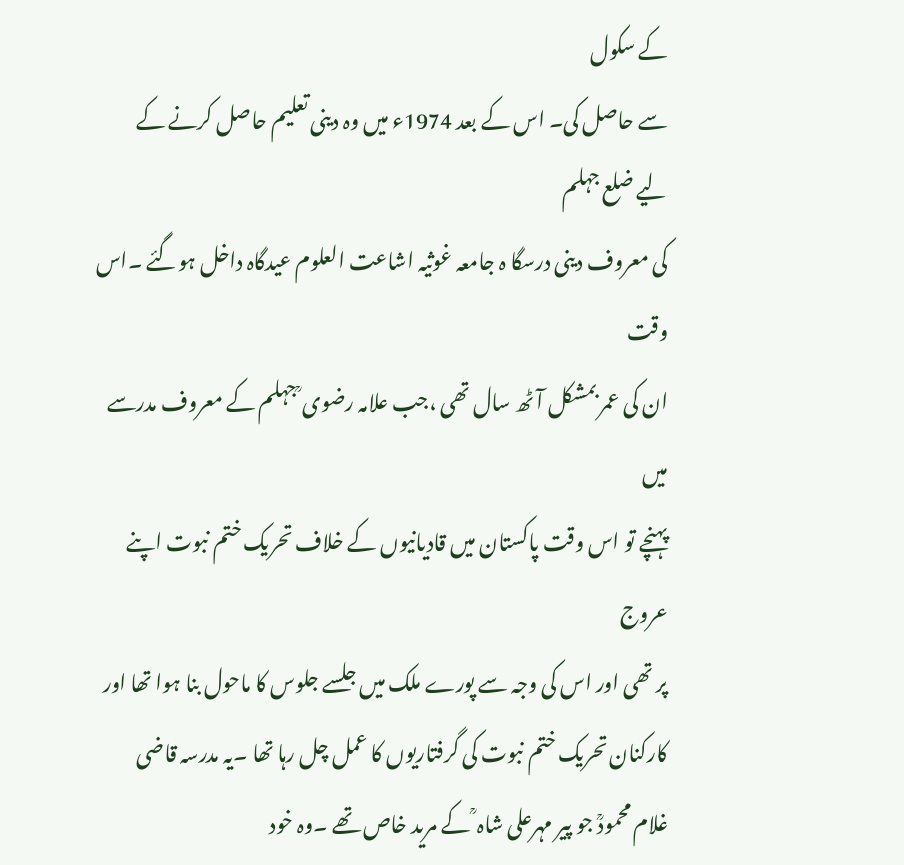کے سکول
سے حاصل کی۔ اس کے بعد 1974ء میں وہ دینی تعلیم حاصل کرنے کے لیے ضلع جہلم
کی معروف دینی درسگا ہ جامعہ غوثیہ اشاعت العلوم عیدگاہ داخل ہوگئے ۔اس وقت
ان کی عمر بمشکل آٹھ سال تھی ،جب علامہ رضوی ؒ جہلم کے معروف مدرسے میں
پہنچے تو اس وقت پاکستان میں قادیانیوں کے خلاف تحریک ختم نبوت اپنے عروج
پر تھی اور اس کی وجہ سے پورے ملک میں جلسے جلوس کا ماحول بنا ہوا تھا اور
کارکنان تحریک ختم نبوت کی گرفتاریوں کا عمل چل رہا تھا ۔یہ مدرسہ قاضی
غلام محمودؒ جو پیر مہرعلی شاہ ؒ کے مرید خاص تھے ۔وہ خود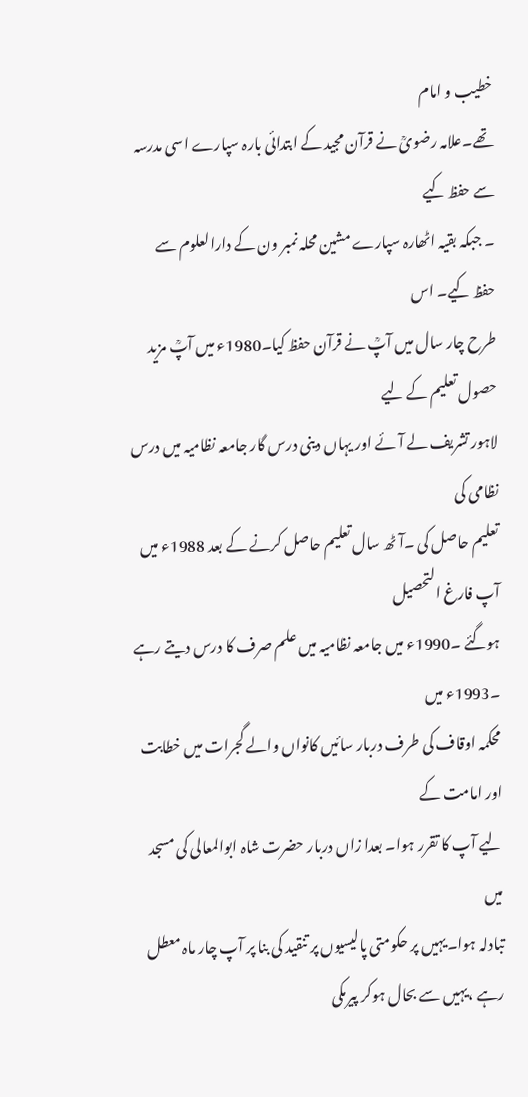خطیب و امام
تھے۔علامہ رضویؒ نے قرآن مجید کے ابتدائی بارہ سپارے اسی مدرسہ سے حفظ کیے
۔ جبکہ بقیہ اٹھارہ سپارے مشین محلہ نمبر ون کے دارالعلوم سے حفظ کیے۔ اس
طرح چار سال میں آپؒ نے قرآن حفظ کیا۔1980ء میں آپؒ مزید حصول تعلیم کے لیے
لاہور تشریف لے آئے اور یہاں دینی درس گار جامعہ نظامیہ میں درس نظامی کی
تعلیم حاصل کی ۔آٹھ سال تعلیم حاصل کرنے کے بعد 1988ء میں آپ فارغ التحصیل
ہوگئے ۔1990ء میں جامعہ نظامیہ میں علم صرف کا درس دیتے رہے ۔1993ء میں
محکمہ اوقاف کی طرف دربار سائیں کانواں والے گجرات میں خطابت اور امامت کے
لیے آپ کا تقرر ہوا۔ بعدا زاں دربار حضرت شاہ ابوالمعالی کی مسجد میں
تبادلہ ہوا۔یہیں پر حکومتی پالیسیوں پر تنقید کی بنا پر آپ چار ماہ معطل
رہے ،یہیں سے بحال ہوکر پیرمکی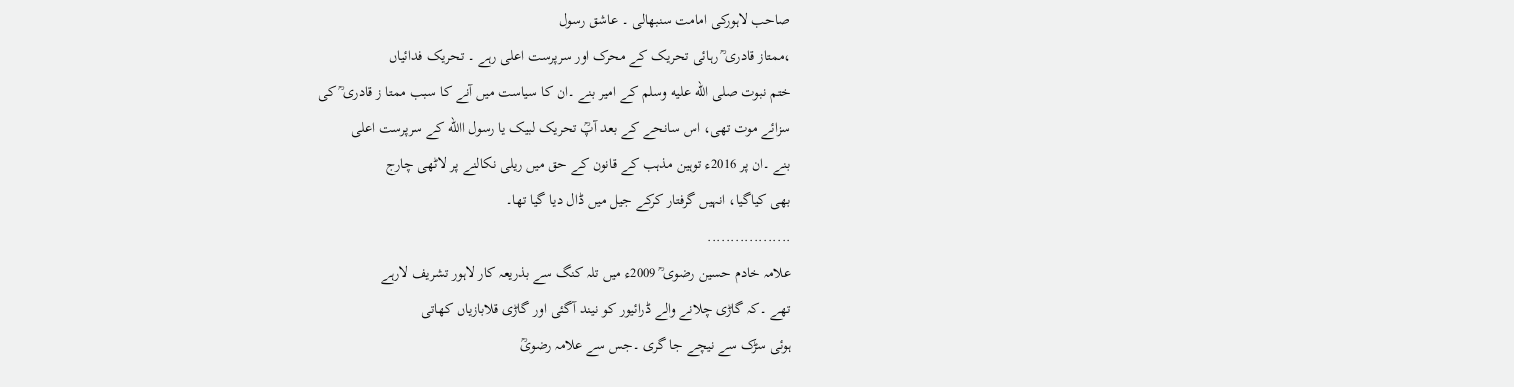صاحب لاہورکی امامت سنبھالی ۔ عاشق رسول
،ممتاز قادری ؒ رہائی تحریک کے محرک اور سرپرست اعلی رہے ۔ تحریک فدائیاں
ختم نبوت صلى الله عليه وسلم کے امیر بنے ۔ان کا سیاست میں آنے کا سبب ممتا ز قادری ؒ کی
سزائے موت تھی، اس سانحے کے بعد آپؒ تحریک لبیک یا رسول االله کے سرپرست اعلی
بنے ۔ان پر 2016ء توہین مذہب کے قانون کے حق میں ریلی نکالنے پر لاٹھی چارج
بھی کیاگیا، انہیں گرفتار کرکے جیل میں ڈال دیا گیا تھا۔
..................
علامہ خادم حسین رضوی ؒ 2009ء میں تلہ کنگ سے بذریعہ کار لاہور تشریف لارہے
تھے ۔کہ گاڑی چلانے والے ڈرائیور کو نیند آگئی اور گاڑی قلابازیاں کھاتی
ہوئی سڑک سے نیچے جا گری ۔جس سے علامہ رضویؒ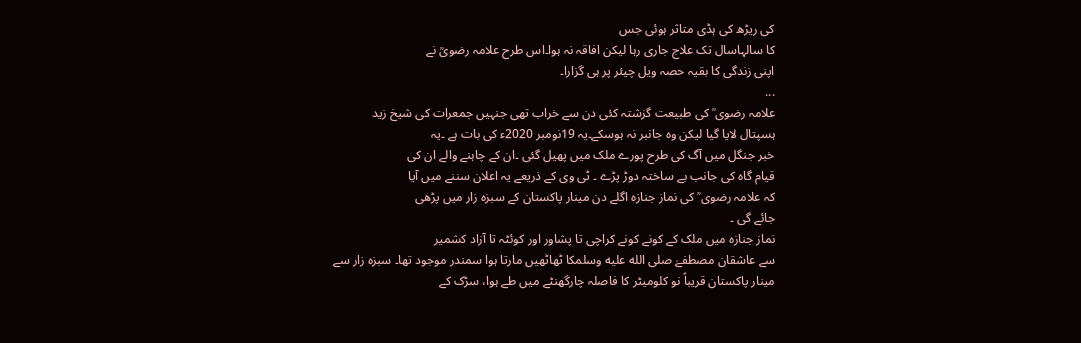کی ریڑھ کی ہڈی متاثر ہوئی جس
کا سالہاسال تک علاج جاری رہا لیکن افاقہ نہ ہوا۔اس طرح علامہ رضویؒ نے
اپنی زندگی کا بقیہ حصہ ویل چیئر پر ہی گزارا۔
...
علامہ رضوی ؒ کی طبیعت گزشتہ کئی دن سے خراب تھی جنہیں جمعرات کی شیخ زید
ہسپتال لایا گیا لیکن وہ جانبر نہ ہوسکے۔یہ 19نومبر 2020ء کی بات ہے ۔یہ
خبر جنگل میں آگ کی طرح پورے ملک میں پھیل گئی ۔ان کے چاہنے والے ان کی
قیام گاہ کی جانب بے ساختہ دوڑ پڑے ۔ ٹی وی کے ذریعے یہ اعلان سننے میں آیا
کہ علامہ رضوی ؒ کی نماز جنازہ اگلے دن مینار پاکستان کے سبزہ زار میں پڑھی
جائے گی ۔
نماز جنازہ میں ملک کے کونے کونے کراچی تا پشاور اور کوئٹہ تا آزاد کشمیر
سے عاشقان مصطفےٰ صلى الله عليه وسلمکا ٹھاٹھیں مارتا ہوا سمندر موجود تھا۔ سبزہ زار سے
مینار پاکستان قریباً نو کلومیٹر کا فاصلہ چارگھنٹے میں طے ہوا، سڑک کے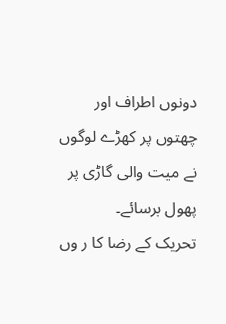دونوں اطراف اور چھتوں پر کھڑے لوگوں نے میت والی گاڑی پر پھول برسائے۔
تحریک کے رضا کا ر وں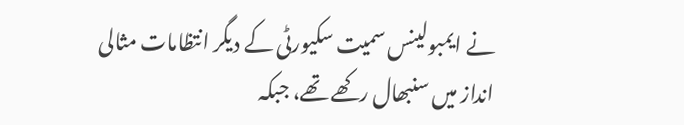نے ایمبولینس سمیت سکیورٹی کے دیگر انتظامات مثالی
انداز میں سنبھال رکھے تھے، جبکہ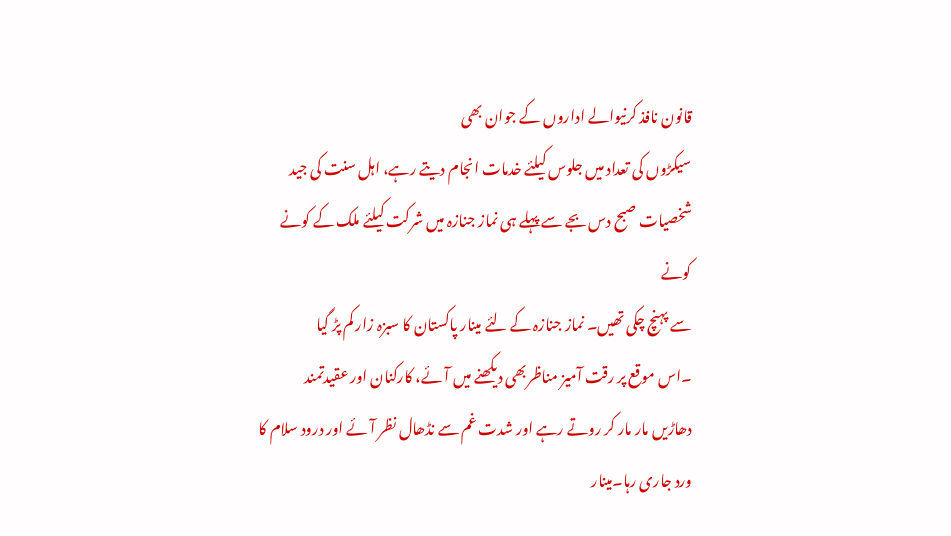قانون نافذ کرنیوالے اداروں کے جوان بھی
سیکڑوں کی تعداد میں جلوس کیلئے خدمات انجام دیتے رہے، اہل سنت کی جید
شخصیات صبح دس بجے سے پہلے ہی نماز جنازہ میں شرکت کیلئے ملک کے کونے کونے
سے پہنچ چکی تھیں۔ نماز جنازہ کے لئے مینار پاکستان کا سبزہ زار کم پڑ گیا
۔اس موقع پر رقت آمیز مناظربھی دیکھنے میں آئے، کارکنان اور عقیدتمند
دھاڑیں مار مار کر روتے رہے اور شدت غم سے نڈھال نظر آئے اور درود سلام کا
ورد جاری رہا۔مینار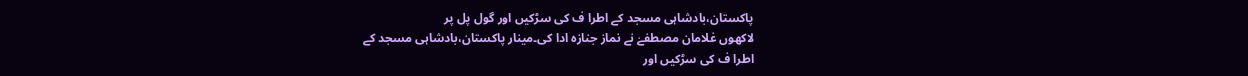پاکستان،بادشاہی مسجد کے اطرا ف کی سڑکیں اور گول پل پر
لاکھوں غلامان مصطفےٰ نے نماز جنازہ ادا کی۔مینار پاکستان،بادشاہی مسجد کے
اطرا ف کی سڑکیں اور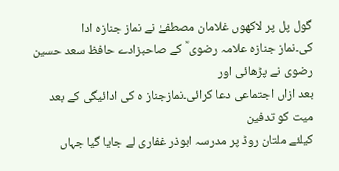گول پل پر لاکھوں غلامان مصطفےٰ نے نماز جنازہ ادا
کی۔نماز جنازہ علامہ رضوی ؒ کے صاحبزادے حافظ سعد حسین رضوی نے پڑھائی اور
بعد ازاں اجتماعی دعا کرائی۔نمازجناز ہ کی ادائیگی کے بعد میت کو تدفین
کیلئے ملتان روڈ پر مدرسہ ابوذر غفاری لے جایا گیا جہاں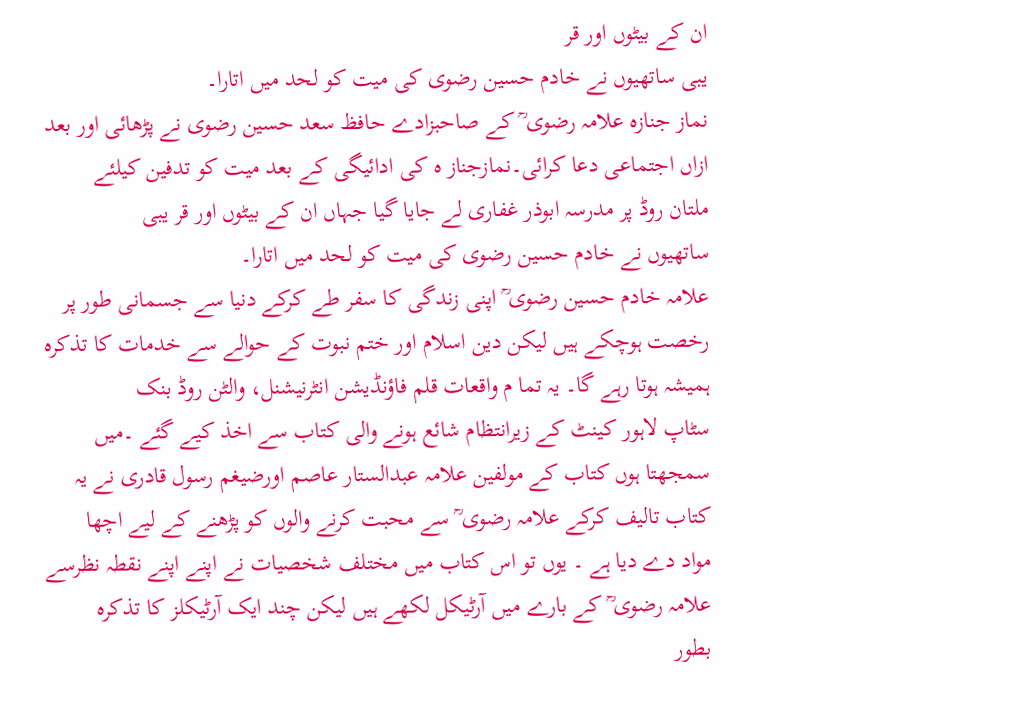ان کے بیٹوں اور قر
یبی ساتھیوں نے خادم حسین رضوی کی میت کو لحد میں اتارا۔
نماز جنازہ علامہ رضوی ؒ کے صاحبزادے حافظ سعد حسین رضوی نے پڑھائی اور بعد
ازاں اجتماعی دعا کرائی۔نمازجناز ہ کی ادائیگی کے بعد میت کو تدفین کیلئے
ملتان روڈ پر مدرسہ ابوذر غفاری لے جایا گیا جہاں ان کے بیٹوں اور قر یبی
ساتھیوں نے خادم حسین رضوی کی میت کو لحد میں اتارا۔
علامہ خادم حسین رضوی ؒ اپنی زندگی کا سفر طے کرکے دنیا سے جسمانی طور پر
رخصت ہوچکے ہیں لیکن دین اسلام اور ختم نبوت کے حوالے سے خدمات کا تذکرہ
ہمیشہ ہوتا رہے گا۔ یہ تما م واقعات قلم فاؤنڈیشن انٹرنیشنل، والٹن روڈ بنک
سٹاپ لاہور کینٹ کے زیرانتظام شائع ہونے والی کتاب سے اخذ کیے گئے ۔میں
سمجھتا ہوں کتاب کے مولفین علامہ عبدالستار عاصم اورضیغم رسول قادری نے یہ
کتاب تالیف کرکے علامہ رضوی ؒ سے محبت کرنے والوں کو پڑھنے کے لیے اچھا
مواد دے دیا ہے ۔ یوں تو اس کتاب میں مختلف شخصیات نے اپنے اپنے نقطہ نظرسے
علامہ رضوی ؒ کے بارے میں آرٹیکل لکھے ہیں لیکن چند ایک آرٹیکلز کا تذکرہ
بطور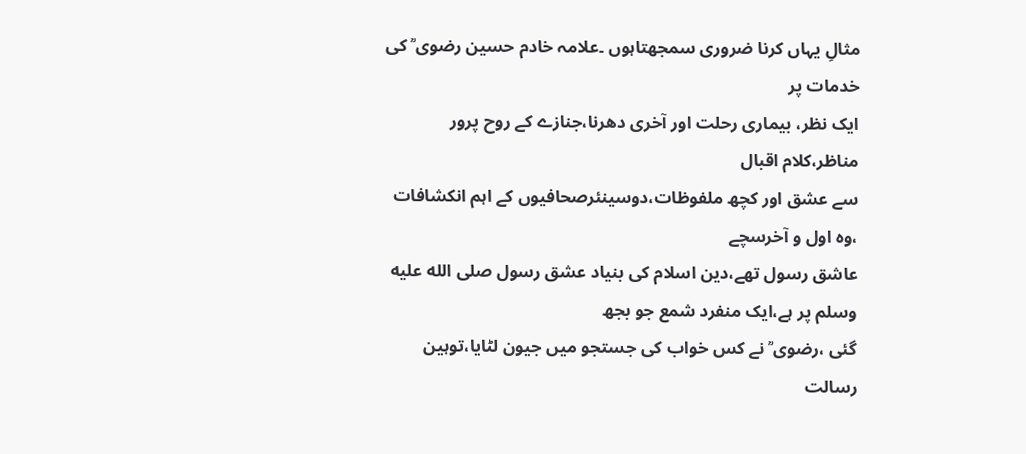مثالِ یہاں کرنا ضروری سمجھتاہوں ۔علامہ خادم حسین رضوی ؒ کی خدمات پر
ایک نظر، بیماری رحلت اور آخری دھرنا،جنازے کے روح پرور مناظر،کلام اقبال
سے عشق اور کچھ ملفوظات،دوسینئرصحافیوں کے اہم انکشافات ،وہ اول و آخرسچے
عاشق رسول تھے،دین اسلام کی بنیاد عشق رسول صلى الله عليه وسلم پر ہے،ایک منفرد شمع جو بجھ
گئی ،رضوی ؒ نے کس خواب کی جستجو میں جیون لٹایا،توہین رسالت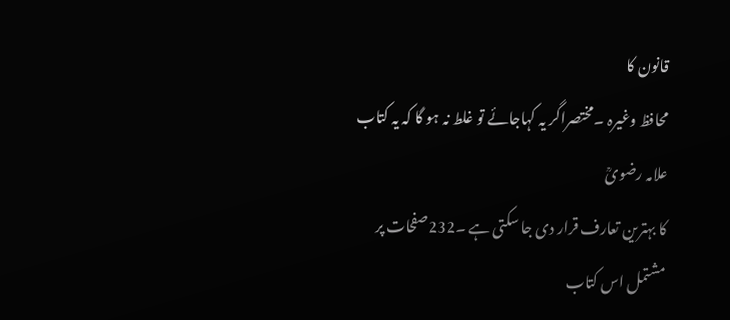قانون کا
محافظ وغیرہ ۔مختصراگر یہ کہاجائے تو غلط نہ ہو گا کہ یہ کتاب علامہ رضویؒ
کا بہترین تعارف قرار دی جا سکتی ہے ۔232صفحات پر مشتمل اس کتاب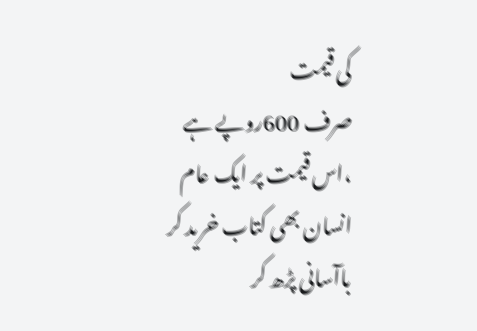کی قیمت
صرف 600روپے ہے ،اس قیمت پر ایک عام انسان بھی کتاب خرید کر باآسانی پڑھ کر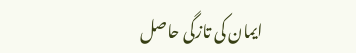ایمان کی تازگی حاصل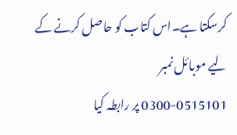کرسکتا ہے۔اس کتاب کو حاصل کرنے کے لیے موبائل نمبر
0300-0515101 پر رابطہ کیا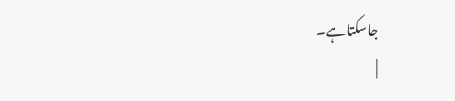جاسکتاہے۔
|